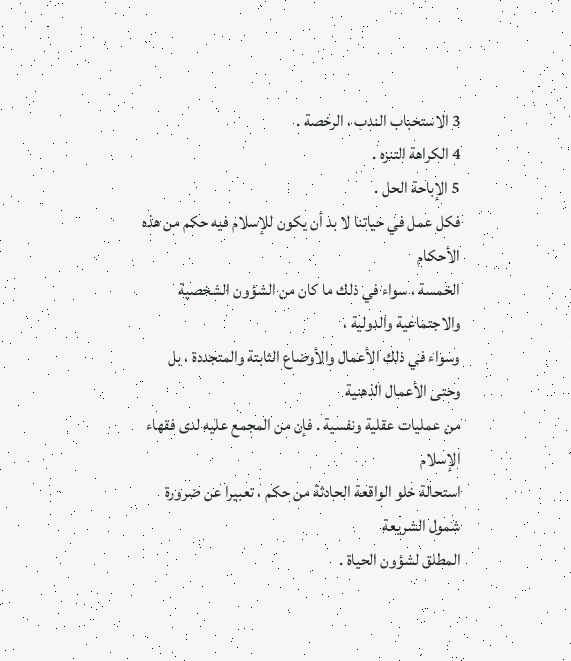3 الاستحباب الندب ، الرخصة .
4 الكراهة التنزه .
5 الإباحة الحل .
فكل عمل في حياتنا لا بد أن يكون للإسلام فيه حكم من هذه الأحكام
الخمسة ، سواء في ذلك ما كان من الشؤون الشخصية والاجتماعية والدولية ،
وسواء في ذلك الأعمال والأوضاع الثابتة والمتجددة ، بل وحتى الأعمال الذهنية
من عمليات عقلية ونفسية . فإن من المجمع عليه لدى فقهاء الإسلام
استحالة خلو الواقعة الحادثة من حكم ، تعبيرا عن ضرورة شمول الشريعة
المطلق لشؤون الحياة .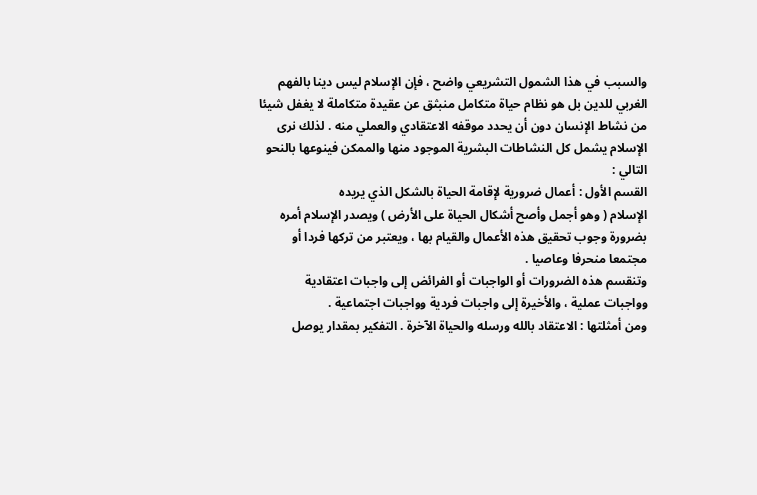والسبب في هذا الشمول التشريعي واضح ، فإن الإسلام ليس دينا بالفهم
الغربي للدين بل هو نظام حياة متكامل منبثق عن عقيدة متكاملة لا يغفل شيئا
من نشاط الإنسان دون أن يحدد موقفه الاعتقادي والعملي منه . لذلك نرى
الإسلام يشمل كل النشاطات البشرية الموجود منها والممكن فينوعها بالنحو
التالي :
القسم الأول : أعمال ضرورية لإقامة الحياة بالشكل الذي يريده
الإسلام ( وهو أجمل وأصح أشكال الحياة على الأرض ) ويصدر الإسلام أمره
بضرورة وجوب تحقيق هذه الأعمال والقيام بها ، ويعتبر من تركها فردا أو
مجتمعا منحرفا وعاصيا .
وتنقسم هذه الضرورات أو الواجبات أو الفرائض إلى واجبات اعتقادية
وواجبات عملية ، والأخيرة إلى واجبات فردية وواجبات اجتماعية .
ومن أمثلتها : الاعتقاد بالله ورسله والحياة الآخرة . التفكير بمقدار يوصل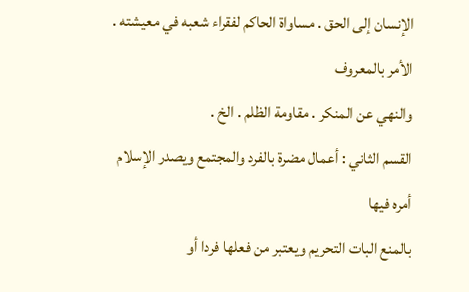الإنسان إلى الحق . مساواة الحاكم لفقراء شعبه في معيشته . الأمر بالمعروف
والنهي عن المنكر . مقاومة الظلم . الخ .
القسم الثاني : أعمال مضرة بالفرد والمجتمع ويصدر الإسلام أمره فيها
بالمنع البات التحريم ويعتبر من فعلها فردا أو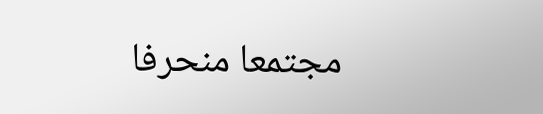مجتمعا منحرفا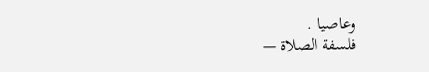وعاصيا .
فلسفة الصلاة —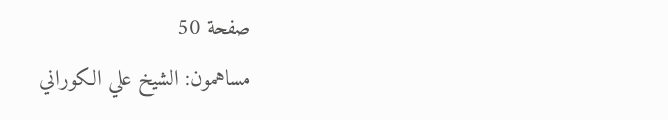صفحة 50
مساهمون: الشيخ علي الكوراني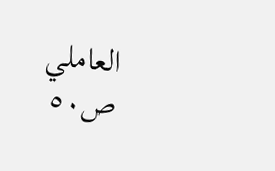العاملي
ص٥٠